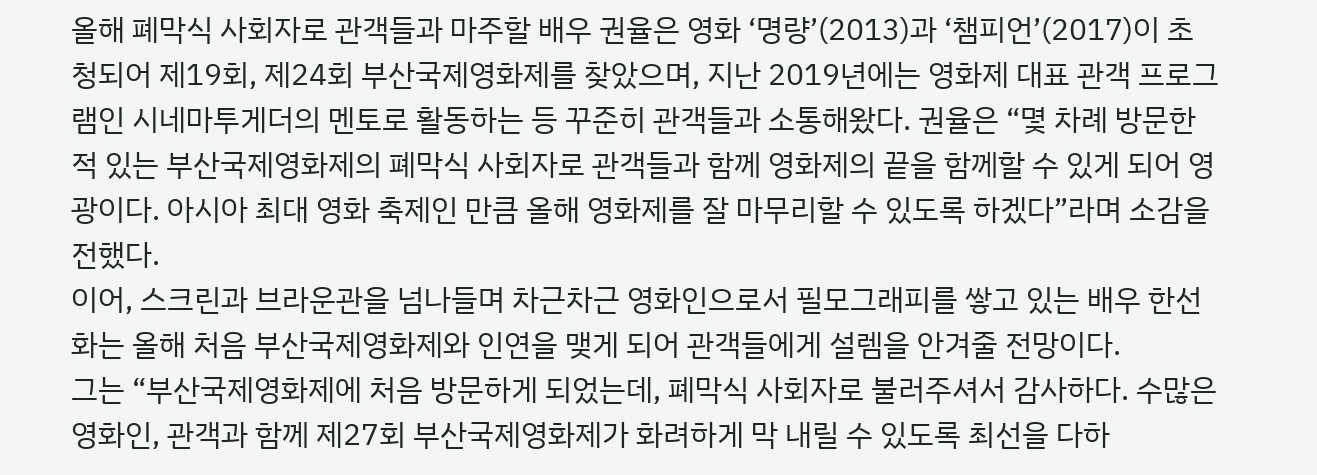올해 폐막식 사회자로 관객들과 마주할 배우 권율은 영화 ‘명량’(2013)과 ‘챔피언’(2017)이 초청되어 제19회, 제24회 부산국제영화제를 찾았으며, 지난 2019년에는 영화제 대표 관객 프로그램인 시네마투게더의 멘토로 활동하는 등 꾸준히 관객들과 소통해왔다. 권율은 “몇 차례 방문한 적 있는 부산국제영화제의 폐막식 사회자로 관객들과 함께 영화제의 끝을 함께할 수 있게 되어 영광이다. 아시아 최대 영화 축제인 만큼 올해 영화제를 잘 마무리할 수 있도록 하겠다”라며 소감을 전했다.
이어, 스크린과 브라운관을 넘나들며 차근차근 영화인으로서 필모그래피를 쌓고 있는 배우 한선화는 올해 처음 부산국제영화제와 인연을 맺게 되어 관객들에게 설렘을 안겨줄 전망이다.
그는 “부산국제영화제에 처음 방문하게 되었는데, 폐막식 사회자로 불러주셔서 감사하다. 수많은 영화인, 관객과 함께 제27회 부산국제영화제가 화려하게 막 내릴 수 있도록 최선을 다하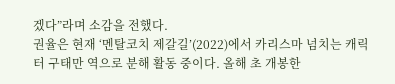겠다”라며 소감을 전했다.
권율은 현재 ‘멘탈코치 제갈길’(2022)에서 카리스마 넘치는 캐릭터 구태만 역으로 분해 활동 중이다. 올해 초 개봉한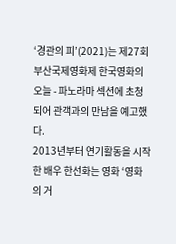‘경관의 피’(2021)는 제27회 부산국제영화제 한국영화의 오늘 - 파노라마 섹션에 초청되어 관객과의 만남을 예고했다.
2013년부터 연기활동을 시작한 배우 한선화는 영화 ‘영화의 거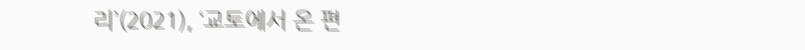리’(2021), ‘교토에서 온 편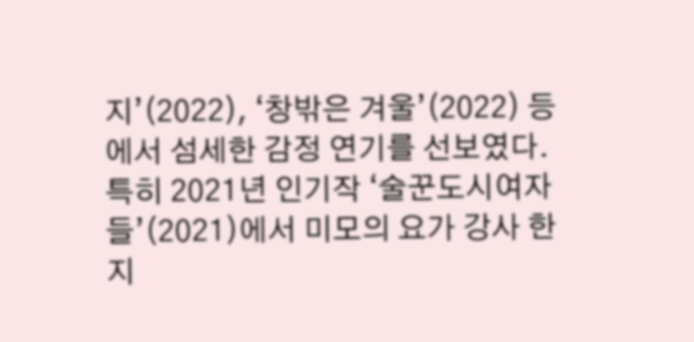지’(2022), ‘창밖은 겨울’(2022) 등에서 섬세한 감정 연기를 선보였다. 특히 2021년 인기작 ‘술꾼도시여자들’(2021)에서 미모의 요가 강사 한지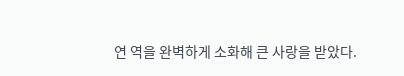연 역을 완벽하게 소화해 큰 사랑을 받았다.